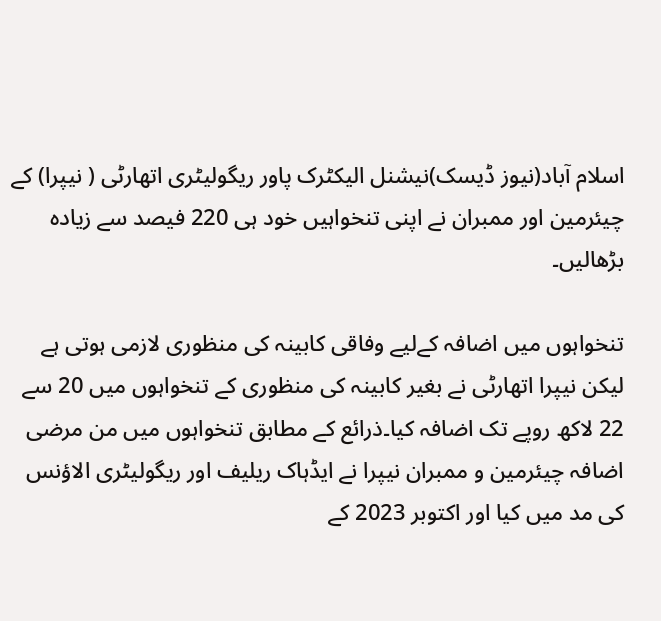اسلام آباد(نیوز ڈیسک)نیشنل الیکٹرک پاور ریگولیٹری اتھارٹی ( نیپرا) کے چیئرمین اور ممبران نے اپنی تنخواہیں خود ہی 220 فیصد سے زیادہ بڑھالیں۔

تنخواہوں میں اضافہ کےلیے وفاقی کابینہ کی منظوری لازمی ہوتی ہے لیکن نیپرا اتھارٹی نے بغیر کابینہ کی منظوری کے تنخواہوں میں 20 سے 22 لاکھ روپے تک اضافہ کیا۔ذرائع کے مطابق تنخواہوں میں من مرضی اضافہ چیئرمین و ممبران نیپرا نے ایڈہاک ریلیف اور ریگولیٹری الاؤنس کی مد میں کیا اور اکتوبر 2023 کے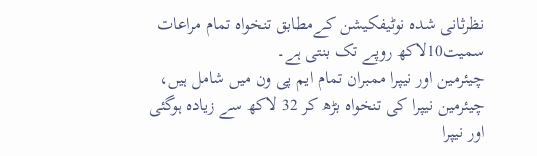نظرثانی شدہ نوٹیفکیشن کےمطابق تنخواہ تمام مراعات سمیت10لاکھ روپے تک بنتی ہے۔
چیئرمین اور نیپرا ممبران تمام ایم پی ون میں شامل ہیں، چیئرمین نیپرا کی تنخواہ بڑھ کر 32 لاکھ سے زیادہ ہوگئی اور نیپرا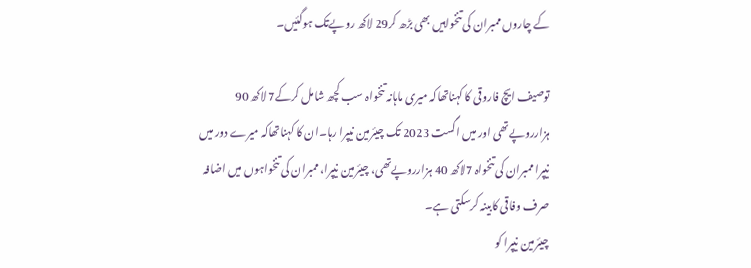کے چاروں ممبران کی تنخواہیں بھی بڑھ کر29 لاکھ روپےتک ہوگئیں۔

توصیف ایچ فاروقی کا کہناتھاکہ میری ماہانہ تنخواہ سب کچھ شامل کرکے7 لاکھ 90 ہزارروپےتھی اور میں اگست 2023 تک چیئرمین نیپرا رہا۔ان کا کہناتھاکہ میرے دور میں نیپرا ممبران کی تنخواہ 7لاکھ 40 ہزارروپےتھی، چیئرمین نیپرا،ممبران کی تنخواہوں میں اضافہ صرف وفاقی کابینہ کرسکتی ہے۔
چیئرمین نیپرا کو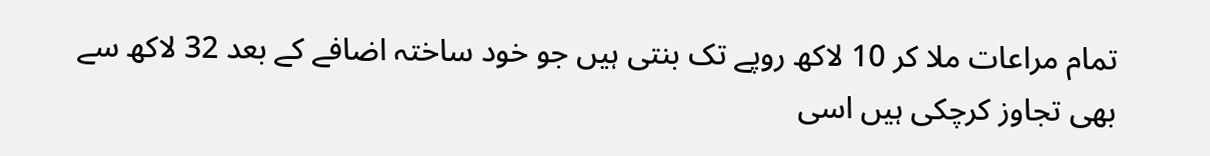تمام مراعات ملا کر 10 لاکھ روپے تک بنتی ہیں جو خود ساختہ اضافے کے بعد 32 لاکھ سے بھی تجاوز کرچکی ہیں اسی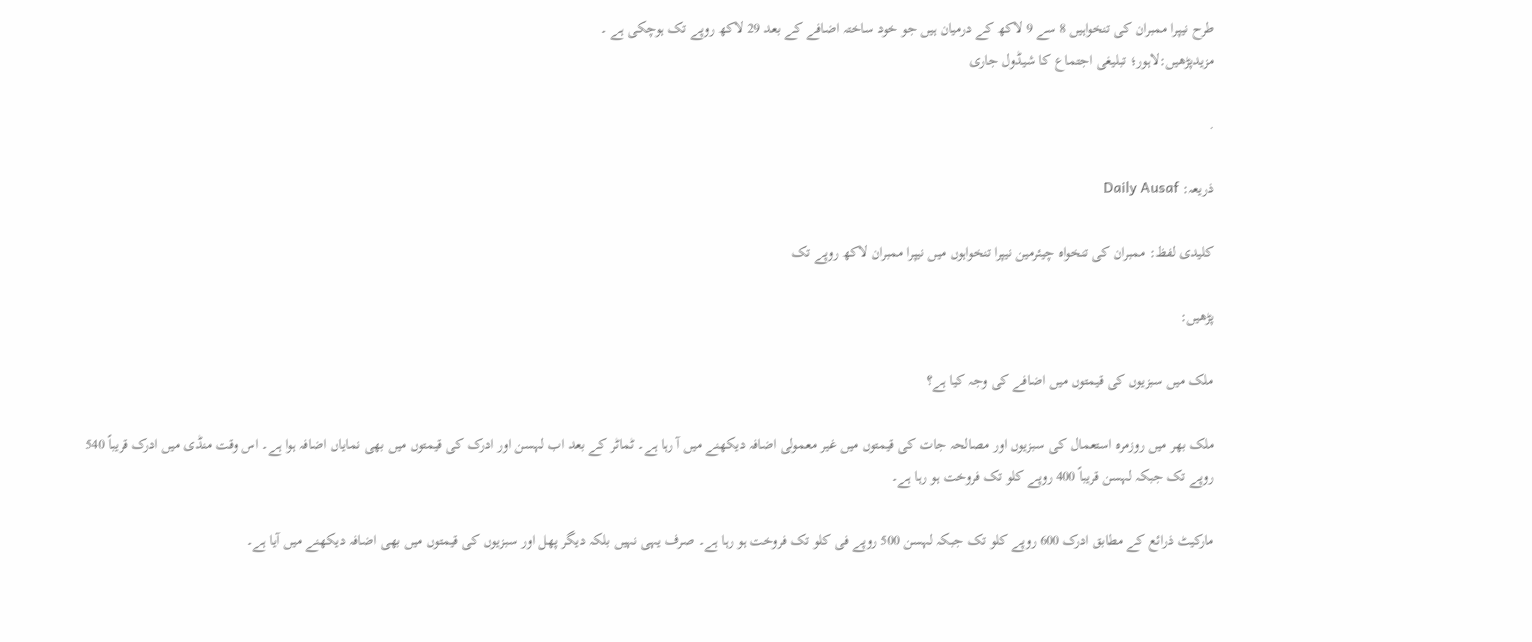طرح نیپرا ممبران کی تنخواہیں 8 سے 9 لاکھ کے درمیان ہیں جو خود ساختہ اضافے کے بعد 29 لاکھ روپے تک ہوچکی ہے ۔
مزیدپڑھیں:لاہور؛ تبلیغی اجتماع کا شیڈول جاری

.

ذریعہ: Daily Ausaf

کلیدی لفظ: ممبران کی تنخواہ چیئرمین نیپرا تنخواہوں میں نیپرا ممبران لاکھ روپے تک

پڑھیں:

ملک میں سبزیوں کی قیمتوں میں اضافے کی وجہ کیا ہے؟

ملک بھر میں روزمرہ استعمال کی سبزیوں اور مصالحہ جات کی قیمتوں میں غیر معمولی اضافہ دیکھنے میں آ رہا ہے۔ ٹماٹر کے بعد اب لہسن اور ادرک کی قیمتوں میں بھی نمایاں اضافہ ہوا ہے۔ اس وقت منڈی میں ادرک قریباً 540 روپے تک جبکہ لہسن قریباً 400 روپے کلو تک فروخت ہو رہا ہے۔

مارکیٹ ذرائع کے مطابق ادرک 600 روپے کلو تک جبکہ لہسن 500 روپے فی کلو تک فروخت ہو رہا ہے۔ صرف یہی نہیں بلکہ دیگر پھل اور سبزیوں کی قیمتوں میں بھی اضافہ دیکھنے میں آیا ہے۔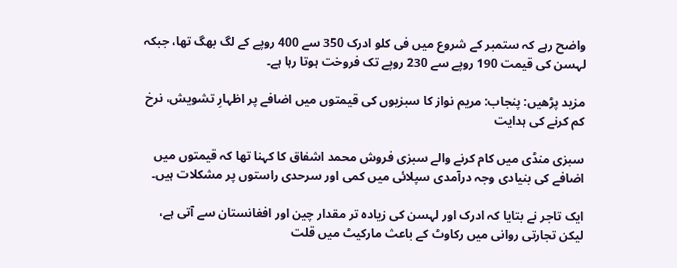واضح رہے کہ ستمبر کے شروع میں فی کلو ادرک 350 سے 400 روپے کے لگ بھگ تھا، جبکہ لہسن کی قیمت 190 روپے سے 230 روپے تک فروخت ہوتا رہا ہے۔

مزید پڑھیں: پنجاب: مریم نواز کا سبزیوں کی قیمتوں میں اضافے پر اظہارِ تشویش، نرخ کم کرنے کی ہدایت

سبزی منڈی میں کام کرنے والے سبزی فروش محمد اشفاق کا کہنا تھا کہ قیمتوں میں اضافے کی بنیادی وجہ درآمدی سپلائی میں کمی اور سرحدی راستوں پر مشکلات ہیں۔

ایک تاجر نے بتایا کہ ادرک اور لہسن کی زیادہ تر مقدار چین اور افغانستان سے آتی ہے، لیکن تجارتی روانی میں رکاوٹ کے باعث مارکیٹ میں قلت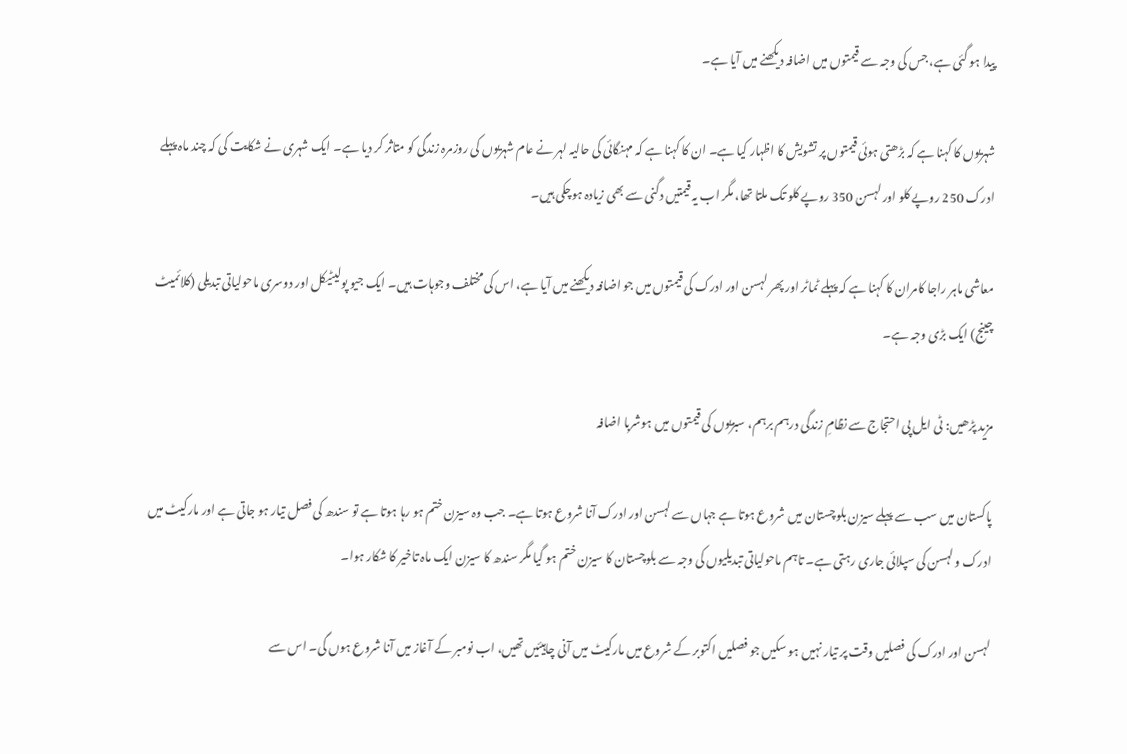پیدا ہو گئی ہے، جس کی وجہ سے قیمتوں میں اضافہ دیکھنے میں آیا ہے۔

شہریوں کا کہنا ہے کہ بڑھتی ہوئی قیمتوں پر تشویش کا اظہار کیا ہے۔ ان کا کہنا ہے کہ مہنگائی کی حالیہ لہر نے عام شہریوں کی روزمرہ زندگی کو متاثر کر دیا ہے۔ ایک شہری نے شکایت کی کہ چند ماہ پہلے ادرک 250 روپے کلو اور لہسن 350 روپے کلو تک ملتا تھا، مگر اب یہ قیمتیں دگنی سے بھی زیادہ ہوچکی ہیں۔

معاشی ماہر راجا کامران کا کہنا ہے کہ پہلے ٹماٹر اور پھر لہسن اور ادرک کی قیمتوں میں جو اضافہ دیکھنے میں آیا ہے، اس کی مختلف وجوہات ہیں۔ ایک جیو پولیٹیکل اور دوسری ماحولیاتی تبدیلی (کلائمیٹ چینج) ایک بڑی وجہ ہے۔

مزید پڑھیں: ٹی ایل پی احتجاج سے نظامِ زندگی درہم برہم، سبزیوں کی قیمتوں میں ہوشربا اضافہ

پاکستان میں سب سے پہلے سیزن بلوچستان میں شروع ہوتا ہے جہاں سے لہسن اور ادرک آنا شروع ہوتا ہے۔ جب وہ سیزن ختم ہو رہا ہوتا ہے تو سندھ کی فصل تیار ہو جاتی ہے اور مارکیٹ میں ادرک و لہسن کی سپلائی جاری رہتی ہے۔ تاہم ماحولیاتی تبدیلیوں کی وجہ سے بلوچستان کا سیزن ختم ہو گیا مگر سندھ کا سیزن ایک ماہ تاخیر کا شکار ہوا۔

لہسن اور ادرک کی فصلیں وقت پر تیار نہیں ہو سکیں جو فصلیں اکتوبر کے شروع میں مارکیٹ میں آنی چاہیئیں تھیں، اب نومبر کے آغاز میں آنا شروع ہوں گی۔ اس سے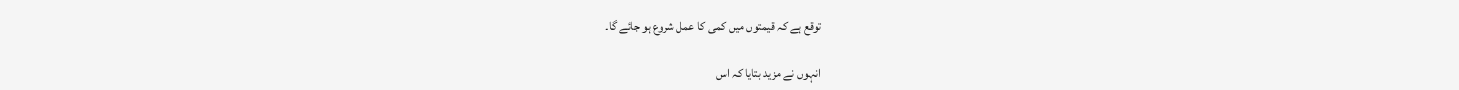توقع ہے کہ قیمتوں میں کمی کا عمل شروع ہو جائے گا۔

انہوں نے مزید بتایا کہ اس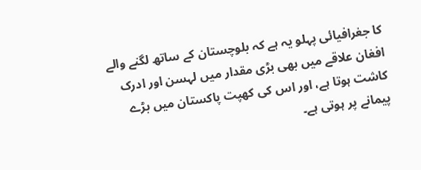کا جغرافیائی پہلو یہ ہے کہ بلوچستان کے ساتھ لگنے والے افغان علاقے میں بھی بڑی مقدار میں لہسن اور ادرک کاشت ہوتا ہے، اور اس کی کھپت پاکستان میں بڑے پیمانے پر ہوتی ہے۔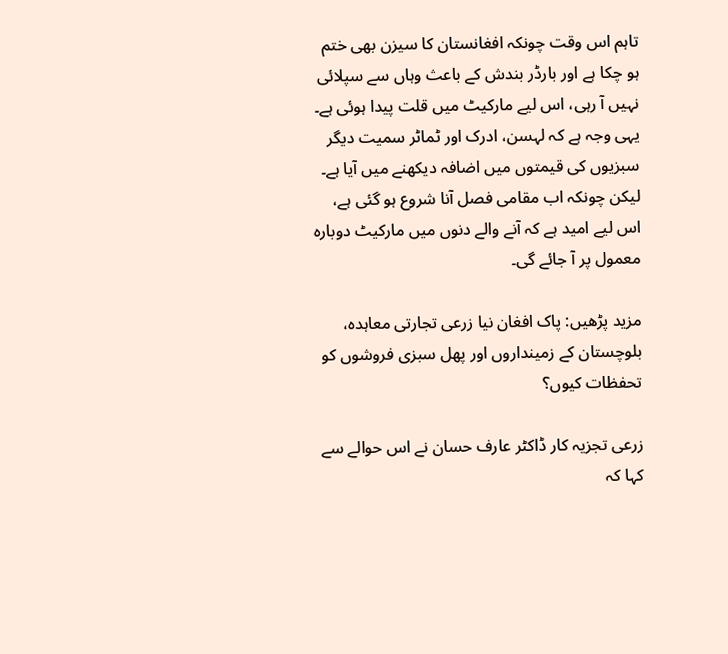تاہم اس وقت چونکہ افغانستان کا سیزن بھی ختم ہو چکا ہے اور بارڈر بندش کے باعث وہاں سے سپلائی نہیں آ رہی، اس لیے مارکیٹ میں قلت پیدا ہوئی ہے۔ یہی وجہ ہے کہ لہسن، ادرک اور ٹماٹر سمیت دیگر سبزیوں کی قیمتوں میں اضافہ دیکھنے میں آیا ہے۔ لیکن چونکہ اب مقامی فصل آنا شروع ہو گئی ہے، اس لیے امید ہے کہ آنے والے دنوں میں مارکیٹ دوبارہ معمول پر آ جائے گی۔

مزید پڑھیں: پاک افغان نیا زرعی تجارتی معاہدہ، بلوچستان کے زمینداروں اور پھل سبزی فروشوں کو تحفظات کیوں؟

زرعی تجزیہ کار ڈاکٹر عارف حسان نے اس حوالے سے کہا کہ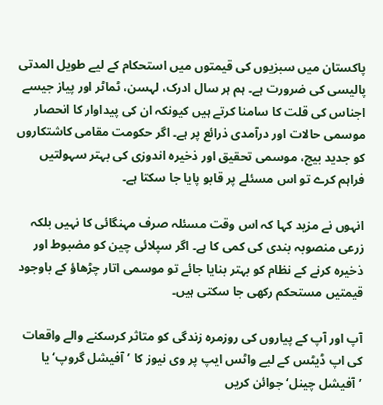پاکستان میں سبزیوں کی قیمتوں میں استحکام کے لیے طویل المدتی پالیسی کی ضرورت ہے۔ ہم ہر سال ادرک، لہسن، ٹماٹر اور پیاز جیسے اجناس کی قلت کا سامنا کرتے ہیں کیونکہ ان کی پیداوار کا انحصار موسمی حالات اور درآمدی ذرائع پر ہے۔ اگر حکومت مقامی کاشتکاروں کو جدید بیج، موسمی تحقیق اور ذخیرہ اندوزی کی بہتر سہولتیں فراہم کرے تو اس مسئلے پر قابو پایا جا سکتا ہے۔

انہوں نے مزید کہا کہ اس وقت مسئلہ صرف مہنگائی کا نہیں بلکہ زرعی منصوبہ بندی کی کمی کا ہے۔ اگر سپلائی چین کو مضبوط اور ذخیرہ کرنے کے نظام کو بہتر بنایا جائے تو موسمی اتار چڑھاؤ کے باوجود قیمتیں مستحکم رکھی جا سکتی ہیں۔

آپ اور آپ کے پیاروں کی روزمرہ زندگی کو متاثر کرسکنے والے واقعات کی اپ ڈیٹس کے لیے واٹس ایپ پر وی نیوز کا ’آفیشل گروپ‘ یا ’آفیشل چینل‘ جوائن کریں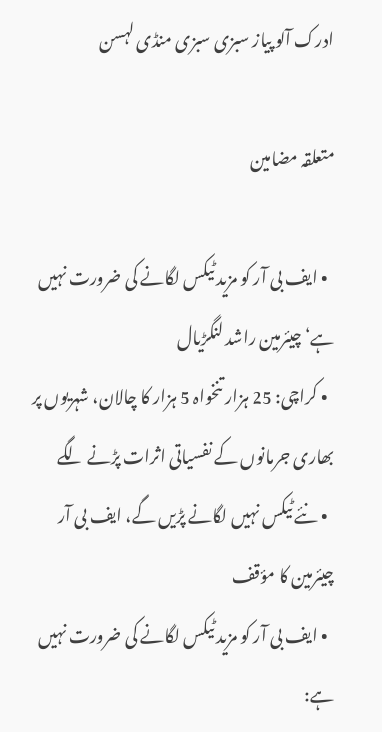ادرک آلو پیاز سبزی سبزی منڈی لہسن

متعلقہ مضامین

  • ایف بی آر کو مزید ٹیکس لگانے کی ضرورت نہیں ہے‘ چیئرمین راشد لنگڑیال
  • کراچی: 25 ہزار تنخواہ 5 ہزار کا چالان، شہریوں پر بھاری جرمانوں کے نفسیاتی اثرات پڑنے لگے
  • نئے ٹیکس نہیں لگانے پڑیں گے، ایف بی آر چیئرمین کا مؤقف
  • ایف بی آر کو مزید ٹیکس لگانے کی ضرورت نہیں ہے: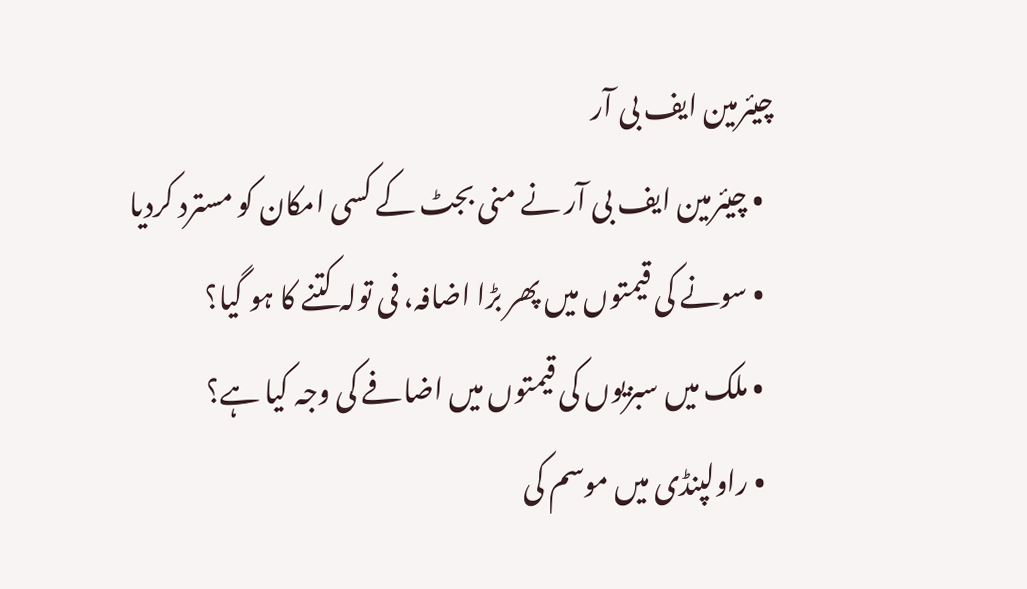چیئرمین ایف بی آر
  • چیئرمین ایف بی آر نے منی بجٹ کے کسی امکان کو مسترد کردیا
  • سونے کی قیمتوں میں پھر بڑا اضافہ، فی تولہ کتنے کا ہو گیا؟
  • ملک میں سبزیوں کی قیمتوں میں اضافے کی وجہ کیا ہے؟
  • راولپنڈی میں موسم کی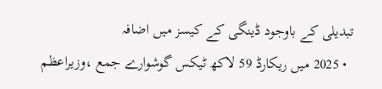تبدیلی کے باوجود ڈینگی کے کیسز میں اضافہ
  • 2025 میں ریکارڈ 59 لاکھ ٹیکس گوشوارے جمع ،وزیراعظم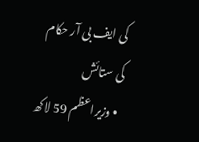کی ایف بی آر حکام کی ستائش
  • وزیراعظم 59 لاکھ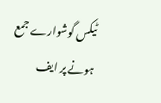ٹیکس گوشوارے جمع ہونے پر ایف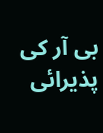بی آر کی پذیرائی